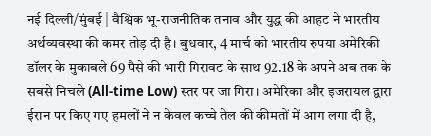नई दिल्ली/मुंबई | वैश्विक भू-राजनीतिक तनाव और युद्ध की आहट ने भारतीय अर्थव्यवस्था की कमर तोड़ दी है। बुधवार, 4 मार्च को भारतीय रुपया अमेरिकी डॉलर के मुकाबले 69 पैसे की भारी गिरावट के साथ 92.18 के अपने अब तक के सबसे निचले (All-time Low) स्तर पर जा गिरा। अमेरिका और इजरायल द्वारा ईरान पर किए गए हमलों ने न केवल कच्चे तेल की कीमतों में आग लगा दी है,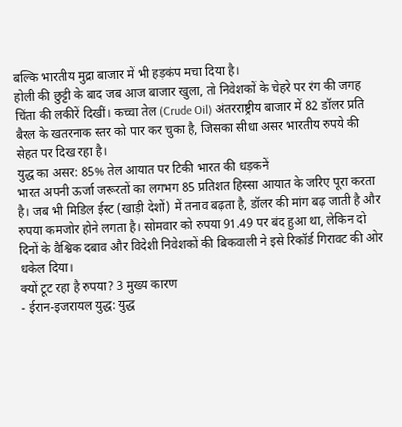बल्कि भारतीय मुद्रा बाजार में भी हड़कंप मचा दिया है।
होली की छुट्टी के बाद जब आज बाजार खुला, तो निवेशकों के चेहरे पर रंग की जगह चिंता की लकीरें दिखीं। कच्चा तेल (Crude Oil) अंतरराष्ट्रीय बाजार में 82 डॉलर प्रति बैरल के खतरनाक स्तर को पार कर चुका है, जिसका सीधा असर भारतीय रुपये की सेहत पर दिख रहा है।
युद्ध का असर: 85% तेल आयात पर टिकी भारत की धड़कनें
भारत अपनी ऊर्जा जरूरतों का लगभग 85 प्रतिशत हिस्सा आयात के जरिए पूरा करता है। जब भी मिडिल ईस्ट (खाड़ी देशों) में तनाव बढ़ता है, डॉलर की मांग बढ़ जाती है और रुपया कमजोर होने लगता है। सोमवार को रुपया 91.49 पर बंद हुआ था, लेकिन दो दिनों के वैश्विक दबाव और विदेशी निवेशकों की बिकवाली ने इसे रिकॉर्ड गिरावट की ओर धकेल दिया।
क्यों टूट रहा है रुपया? 3 मुख्य कारण
- ईरान-इजरायल युद्ध: युद्ध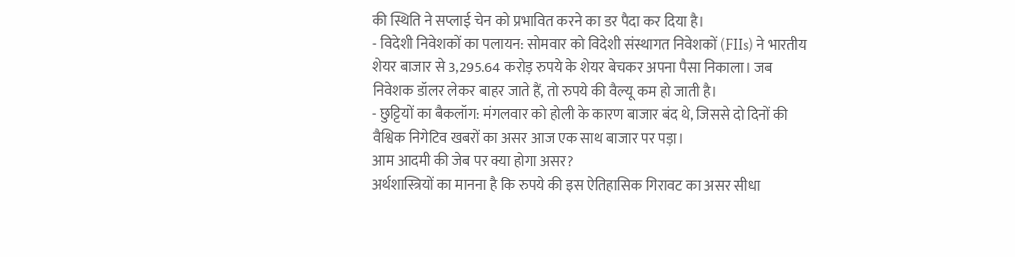की स्थिति ने सप्लाई चेन को प्रभावित करने का डर पैदा कर दिया है।
- विदेशी निवेशकों का पलायन: सोमवार को विदेशी संस्थागत निवेशकों (FIIs) ने भारतीय शेयर बाजार से 3,295.64 करोड़ रुपये के शेयर बेचकर अपना पैसा निकाला। जब निवेशक डॉलर लेकर बाहर जाते हैं, तो रुपये की वैल्यू कम हो जाती है।
- छुट्टियों का बैकलॉग: मंगलवार को होली के कारण बाजार बंद थे, जिससे दो दिनों की वैश्विक निगेटिव खबरों का असर आज एक साथ बाजार पर पड़ा।
आम आदमी की जेब पर क्या होगा असर?
अर्थशास्त्रियों का मानना है कि रुपये की इस ऐतिहासिक गिरावट का असर सीधा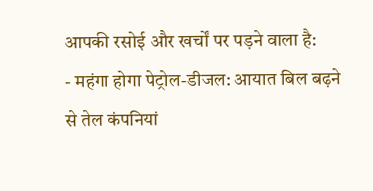आपकी रसोई और खर्चों पर पड़ने वाला है:
- महंगा होगा पेट्रोल-डीजल: आयात बिल बढ़ने से तेल कंपनियां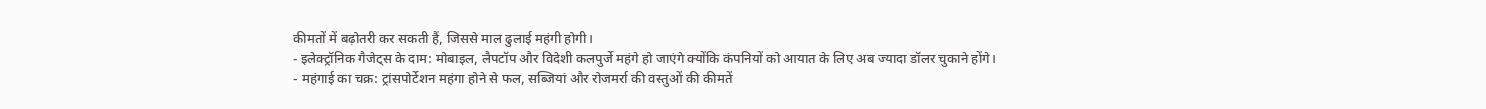कीमतों में बढ़ोतरी कर सकती हैं, जिससे माल ढुलाई महंगी होगी।
- इलेक्ट्रॉनिक गैजेट्स के दाम: मोबाइल, लैपटॉप और विदेशी कलपुर्जे महंगे हो जाएंगे क्योंकि कंपनियों को आयात के लिए अब ज्यादा डॉलर चुकाने होंगे।
- महंगाई का चक्र: ट्रांसपोर्टेशन महंगा होने से फल, सब्जियां और रोजमर्रा की वस्तुओं की कीमतें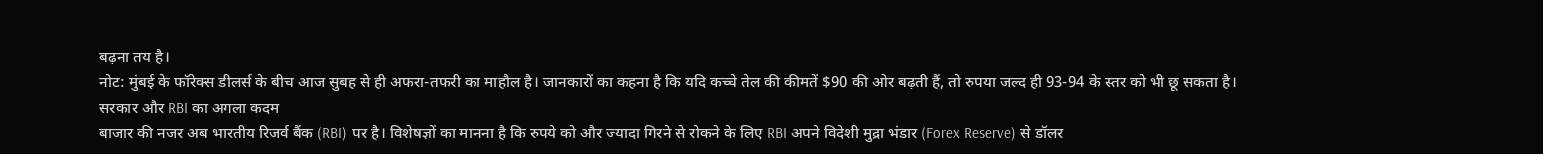बढ़ना तय है।
नोट: मुंबई के फॉरेक्स डीलर्स के बीच आज सुबह से ही अफरा-तफरी का माहौल है। जानकारों का कहना है कि यदि कच्चे तेल की कीमतें $90 की ओर बढ़ती हैं, तो रुपया जल्द ही 93-94 के स्तर को भी छू सकता है।
सरकार और RBI का अगला कदम
बाजार की नजर अब भारतीय रिजर्व बैंक (RBI) पर है। विशेषज्ञों का मानना है कि रुपये को और ज्यादा गिरने से रोकने के लिए RBI अपने विदेशी मुद्रा भंडार (Forex Reserve) से डॉलर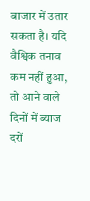बाजार में उतार सकता है। यदि वैश्विक तनाव कम नहीं हुआ, तो आने वाले दिनों में ब्याज दरों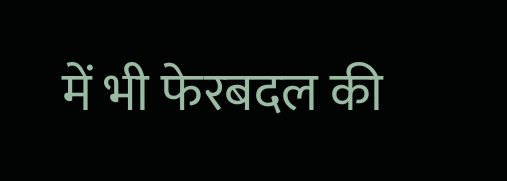में भी फेरबदल की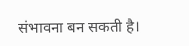संभावना बन सकती है।